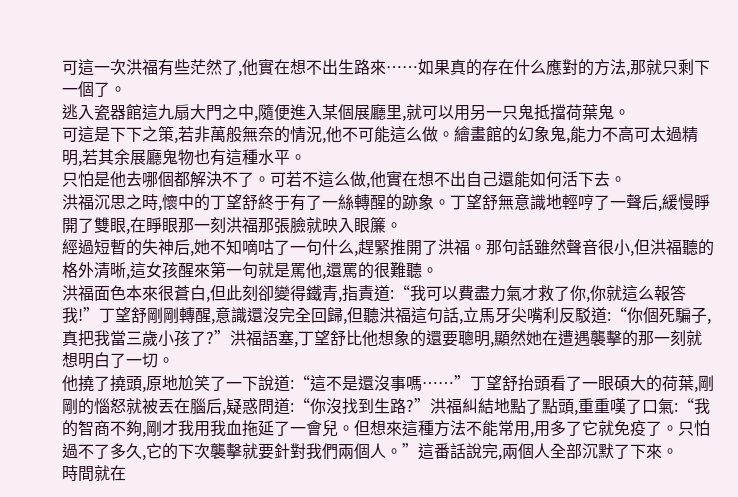可這一次洪福有些茫然了,他實在想不出生路來……如果真的存在什么應對的方法,那就只剩下一個了。
逃入瓷器館這九扇大門之中,隨便進入某個展廳里,就可以用另一只鬼抵擋荷葉鬼。
可這是下下之策,若非萬般無奈的情況,他不可能這么做。繪畫館的幻象鬼,能力不高可太過精明,若其余展廳鬼物也有這種水平。
只怕是他去哪個都解決不了。可若不這么做,他實在想不出自己還能如何活下去。
洪福沉思之時,懷中的丁望舒終于有了一絲轉醒的跡象。丁望舒無意識地輕哼了一聲后,緩慢睜開了雙眼,在睜眼那一刻洪福那張臉就映入眼簾。
經過短暫的失神后,她不知嘀咕了一句什么,趕緊推開了洪福。那句話雖然聲音很小,但洪福聽的格外清晰,這女孩醒來第一句就是罵他,還罵的很難聽。
洪福面色本來很蒼白,但此刻卻變得鐵青,指責道:“我可以費盡力氣才救了你,你就這么報答我!”丁望舒剛剛轉醒,意識還沒完全回歸,但聽洪福這句話,立馬牙尖嘴利反駁道:“你個死騙子,真把我當三歲小孩了?”洪福語塞,丁望舒比他想象的還要聰明,顯然她在遭遇襲擊的那一刻就想明白了一切。
他撓了撓頭,原地尬笑了一下說道:“這不是還沒事嗎……”丁望舒抬頭看了一眼碩大的荷葉,剛剛的惱怒就被丟在腦后,疑惑問道:“你沒找到生路?”洪福糾結地點了點頭,重重嘆了口氣:“我的智商不夠,剛才我用我血拖延了一會兒。但想來這種方法不能常用,用多了它就免疫了。只怕過不了多久,它的下次襲擊就要針對我們兩個人。”這番話說完,兩個人全部沉默了下來。
時間就在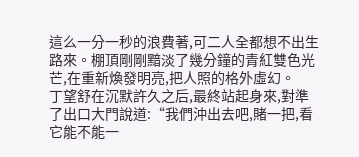這么一分一秒的浪費著,可二人全都想不出生路來。棚頂剛剛黯淡了幾分鐘的青紅雙色光芒,在重新煥發明亮,把人照的格外虛幻。
丁望舒在沉默許久之后,最終站起身來,對準了出口大門說道:“我們沖出去吧,賭一把,看它能不能一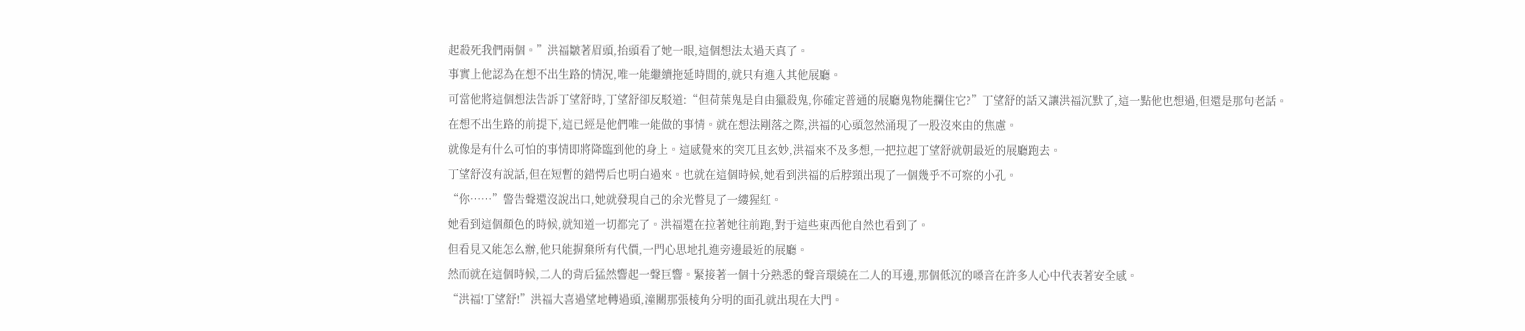起殺死我們兩個。”洪福皺著眉頭,抬頭看了她一眼,這個想法太過天真了。
事實上他認為在想不出生路的情況,唯一能繼續拖延時間的,就只有進入其他展廳。
可當他將這個想法告訴丁望舒時,丁望舒卻反駁道:“但荷葉鬼是自由獵殺鬼,你確定普通的展廳鬼物能攔住它?”丁望舒的話又讓洪福沉默了,這一點他也想過,但還是那句老話。
在想不出生路的前提下,這已經是他們唯一能做的事情。就在想法剛落之際,洪福的心頭忽然涌現了一股沒來由的焦慮。
就像是有什么可怕的事情即將降臨到他的身上。這感覺來的突兀且玄妙,洪福來不及多想,一把拉起丁望舒就朝最近的展廳跑去。
丁望舒沒有說話,但在短暫的錯愕后也明白過來。也就在這個時候,她看到洪福的后脖頸出現了一個幾乎不可察的小孔。
“你……”警告聲還沒說出口,她就發現自己的余光瞥見了一縷猩紅。
她看到這個顏色的時候,就知道一切都完了。洪福還在拉著她往前跑,對于這些東西他自然也看到了。
但看見又能怎么辦,他只能摒棄所有代價,一門心思地扎進旁邊最近的展廳。
然而就在這個時候,二人的背后猛然響起一聲巨響。緊接著一個十分熟悉的聲音環繞在二人的耳邊,那個低沉的嗓音在許多人心中代表著安全感。
“洪福!丁望舒!”洪福大喜過望地轉過頭,潼關那張棱角分明的面孔就出現在大門。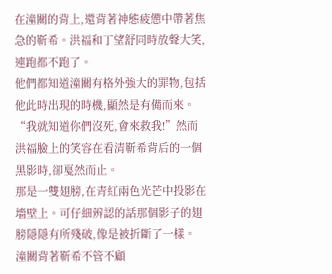在潼關的背上,還背著神態疲憊中帶著焦急的靳希。洪福和丁望舒同時放聲大笑,連跑都不跑了。
他們都知道潼關有格外強大的罪物,包括他此時出現的時機,顯然是有備而來。
“我就知道你們沒死,會來救我!”然而洪福臉上的笑容在看清靳希背后的一個黑影時,卻戛然而止。
那是一雙翅膀,在青紅兩色光芒中投影在墻壁上。可仔細辨認的話那個影子的翅膀隱隱有所殘破,像是被折斷了一樣。
潼關背著靳希不管不顧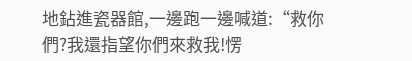地鉆進瓷器館,一邊跑一邊喊道:“救你們?我還指望你們來救我!愣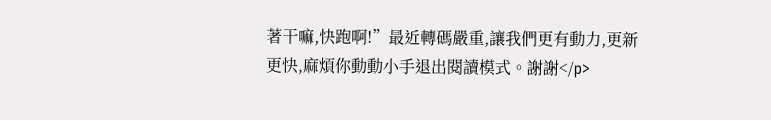著干嘛,快跑啊!”最近轉碼嚴重,讓我們更有動力,更新更快,麻煩你動動小手退出閱讀模式。謝謝</p>